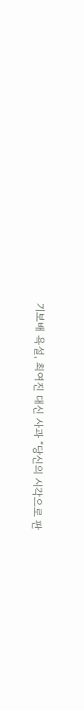기보배 욕설, 최여진 대신 사과 “당신의 시각으로 판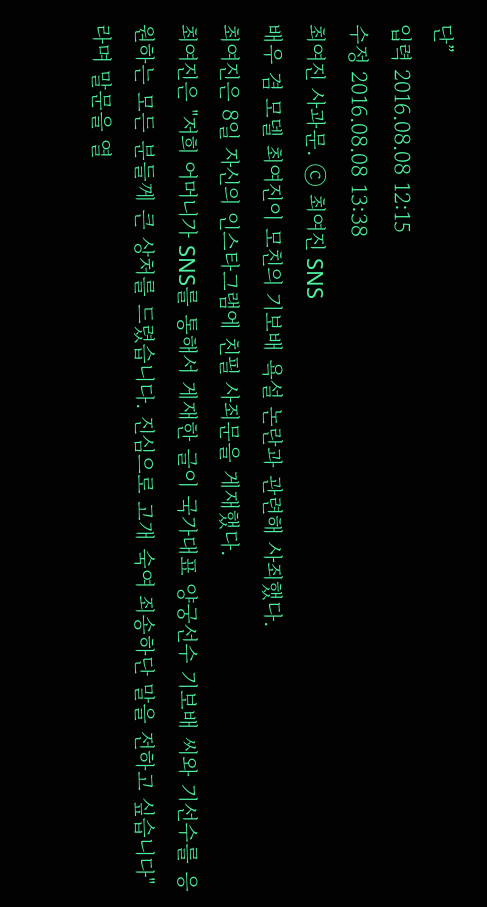단”
입력 2016.08.08 12:15
수정 2016.08.08 13:38
최여진 사과문. ⓒ 최여진 SNS
배우 겸 모델 최여진이 모친의 기보배 욕설 논란과 관련해 사죄했다.
최여진은 8일 자신의 인스타그램에 친필 사죄문을 게재했다.
최여진은 "저희 어머니가 SNS를 통해서 게재한 글이 국가대표 양궁선수 기보배 씨와 기선수를 응원하는 모든 분들께 큰 상처를 드렸습니다. 진심으로 고개 숙여 죄송하단 말을 전하고 싶습니다"라며 말문을 열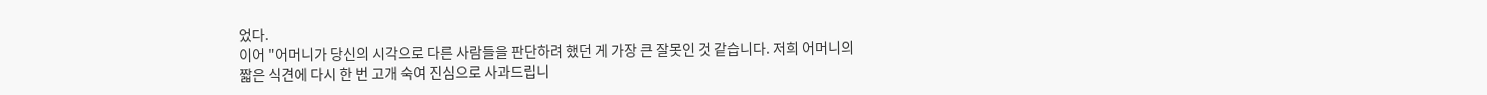었다.
이어 "어머니가 당신의 시각으로 다른 사람들을 판단하려 했던 게 가장 큰 잘못인 것 같습니다. 저희 어머니의 짧은 식견에 다시 한 번 고개 숙여 진심으로 사과드립니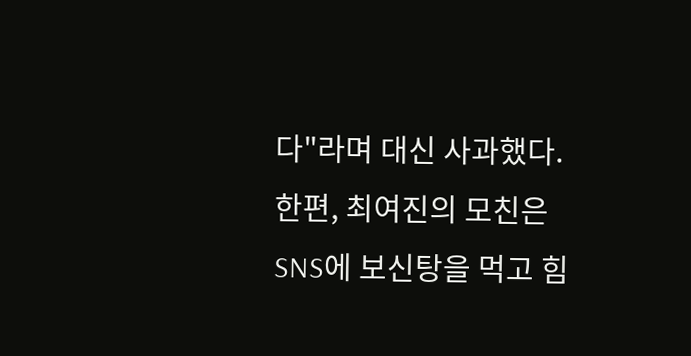다"라며 대신 사과했다.
한편, 최여진의 모친은 SNS에 보신탕을 먹고 힘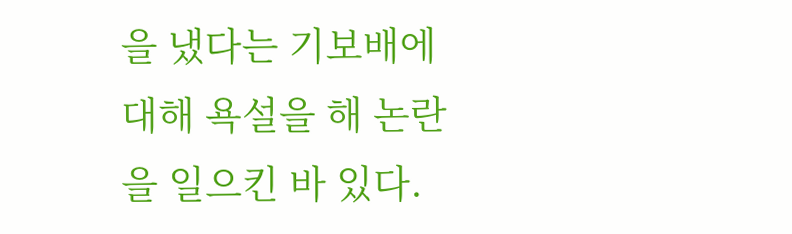을 냈다는 기보배에 대해 욕설을 해 논란을 일으킨 바 있다.